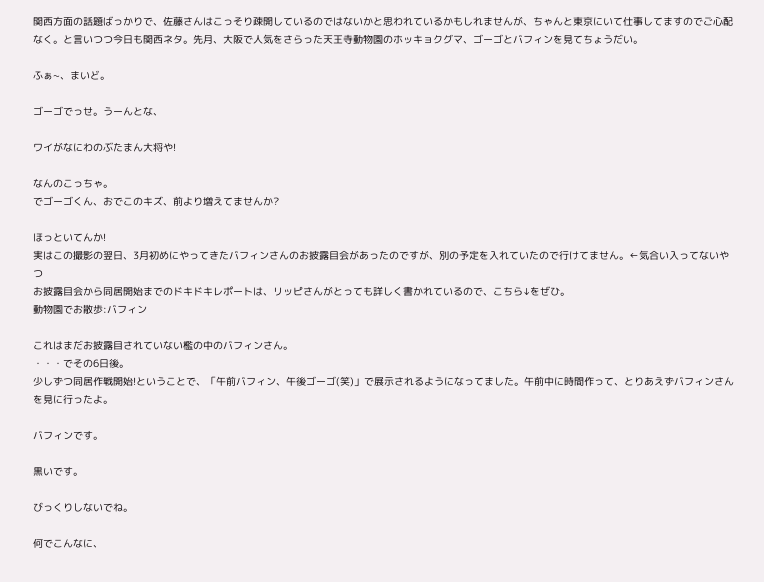関西方面の話題ばっかりで、佐藤さんはこっそり疎開しているのではないかと思われているかもしれませんが、ちゃんと東京にいて仕事してますのでご心配なく。と言いつつ今日も関西ネタ。先月、大阪で人気をさらった天王寺動物園のホッキョクグマ、ゴーゴとバフィンを見てちょうだい。

ふぁ~、まいど。

ゴーゴでっせ。うーんとな、

ワイがなにわのぶたまん大将や!

なんのこっちゃ。
でゴーゴくん、おでこのキズ、前より増えてませんか?

ほっといてんか!
実はこの撮影の翌日、3月初めにやってきたバフィンさんのお披露目会があったのですが、別の予定を入れていたので行けてません。←気合い入ってないやつ
お披露目会から同居開始までのドキドキレポートは、リッピさんがとっても詳しく書かれているので、こちら↓をぜひ。
動物園でお散歩:バフィン

これはまだお披露目されていない檻の中のバフィンさん。
・・・でその6日後。
少しずつ同居作戦開始!ということで、「午前バフィン、午後ゴーゴ(笑)」で展示されるようになってました。午前中に時間作って、とりあえずバフィンさんを見に行ったよ。

バフィンです。

黒いです。

びっくりしないでね。

何でこんなに、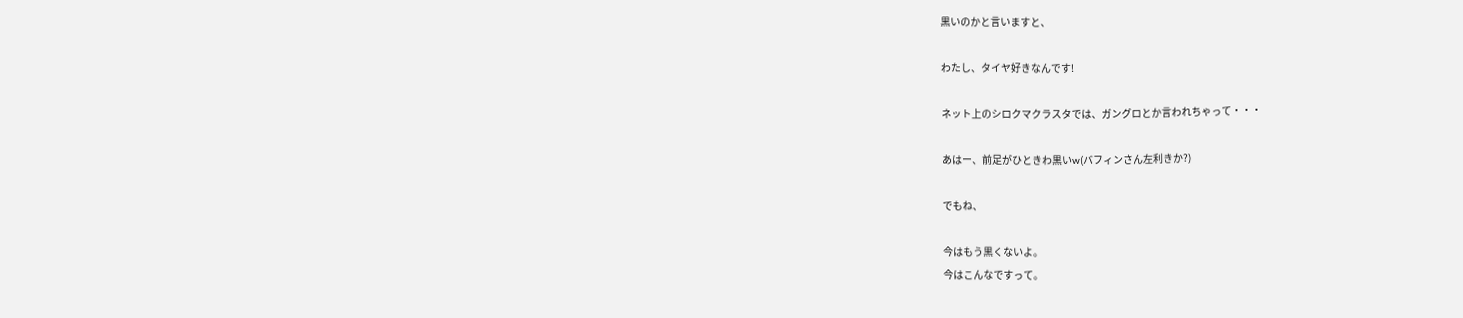黒いのかと言いますと、

わたし、タイヤ好きなんです!

ネット上のシロクマクラスタでは、ガングロとか言われちゃって・・・

あはー、前足がひときわ黒いw(バフィンさん左利きか?)

でもね、

今はもう黒くないよ。
今はこんなですって。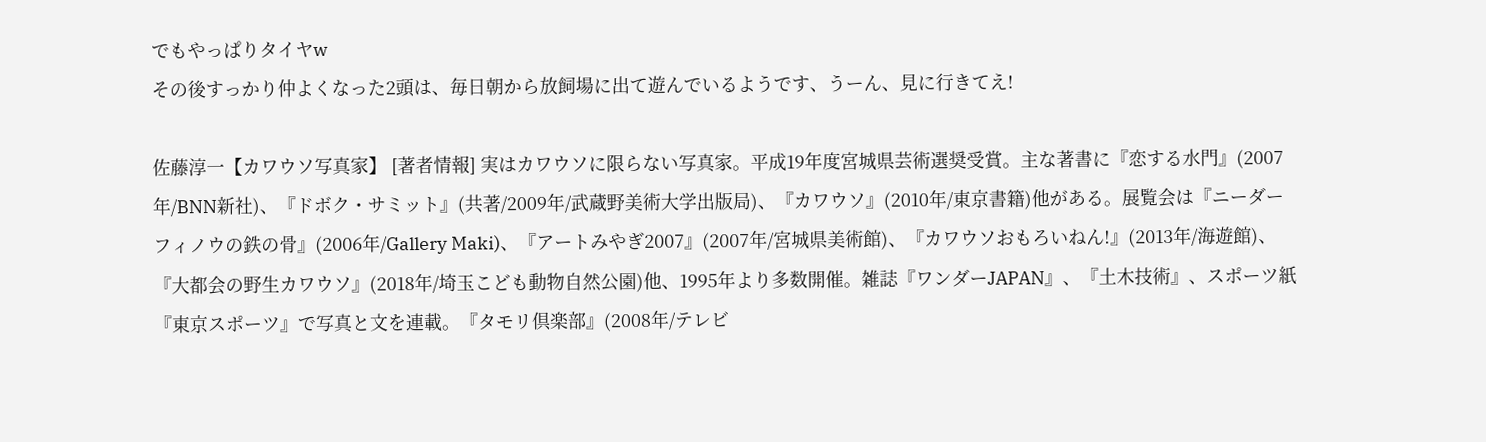でもやっぱりタイヤw
その後すっかり仲よくなった2頭は、毎日朝から放飼場に出て遊んでいるようです、うーん、見に行きてえ!

佐藤淳一【カワウソ写真家】 [著者情報] 実はカワウソに限らない写真家。平成19年度宮城県芸術選奨受賞。主な著書に『恋する水門』(2007年/BNN新社)、『ドボク・サミット』(共著/2009年/武蔵野美術大学出版局)、『カワウソ』(2010年/東京書籍)他がある。展覧会は『ニーダーフィノウの鉄の骨』(2006年/Gallery Maki)、『アートみやぎ2007』(2007年/宮城県美術館)、『カワウソおもろいねん!』(2013年/海遊館)、『大都会の野生カワウソ』(2018年/埼玉こども動物自然公園)他、1995年より多数開催。雑誌『ワンダーJAPAN』、『土木技術』、スポーツ紙『東京スポーツ』で写真と文を連載。『タモリ倶楽部』(2008年/テレビ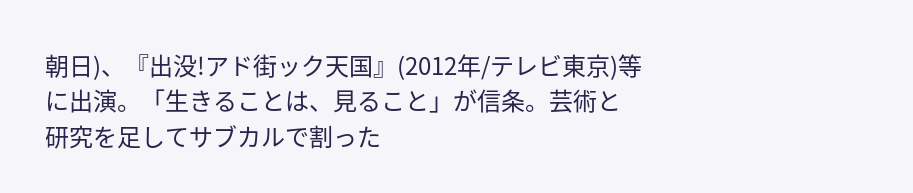朝日)、『出没!アド街ック天国』(2012年/テレビ東京)等に出演。「生きることは、見ること」が信条。芸術と研究を足してサブカルで割った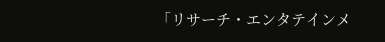「リサーチ・エンタテインメ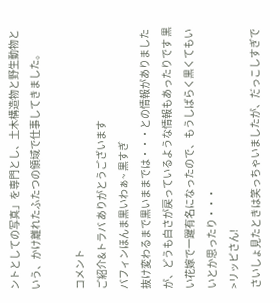ントとしての写真」を専門とし、土木構造物と野生動物という、かけ離れたふたつの領域で仕事してきました。

コメント
ご紹介&トラバ ありがとうございます
バフィンほんま黒いわぁ~ 黒すぎ
抜け変わるまで黒いままでは・・・との情報がありましたが、どうも白さが戻っているような情報もあったりです 黒い花嫁で一躍有名になったので、もうしばらく黒くてもいいとか思ったり・・・
>リッピさん!
さいしょ見たときは笑っちゃいましたが、だっこしすぎで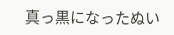真っ黒になったぬい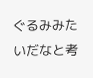ぐるみみたいだなと考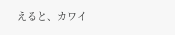えると、カワイ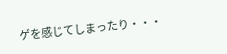ゲを感じてしまったり・・・